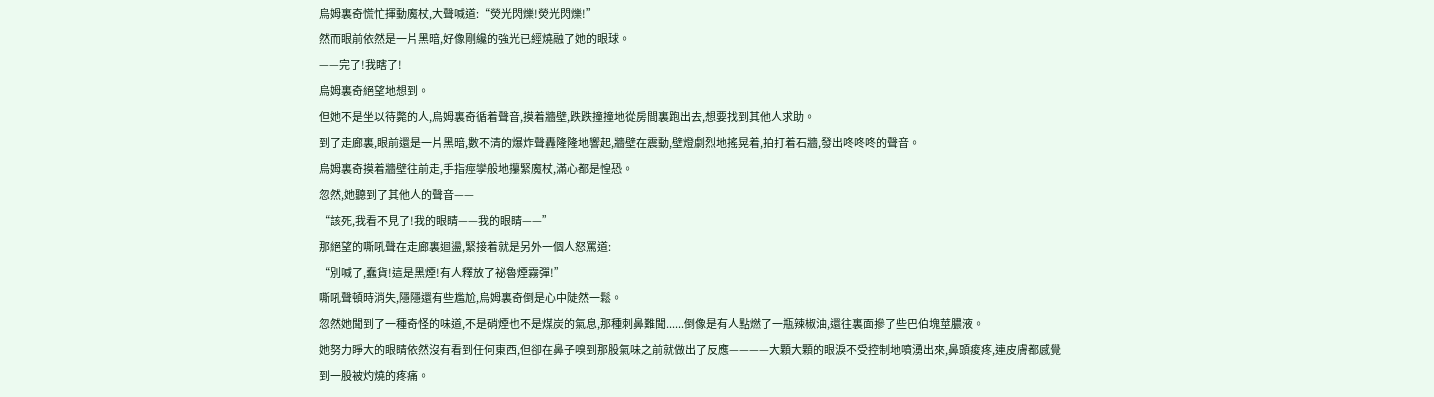烏姆裏奇慌忙揮動魔杖,大聲喊道:“熒光閃爍!熒光閃爍!”
然而眼前依然是一片黑暗,好像剛纔的強光已經燒融了她的眼球。
——完了!我瞎了!
烏姆裏奇絕望地想到。
但她不是坐以待斃的人,烏姆裏奇循着聲音,摸着牆壁,跌跌撞撞地從房間裏跑出去,想要找到其他人求助。
到了走廊裏,眼前還是一片黑暗,數不清的爆炸聲轟隆隆地響起,牆壁在震動,壁燈劇烈地搖晃着,拍打着石牆,發出咚咚咚的聲音。
烏姆裏奇摸着牆壁往前走,手指痙孿般地攥緊魔杖,滿心都是惶恐。
忽然,她聽到了其他人的聲音——
“該死,我看不見了!我的眼睛——我的眼睛——”
那絕望的嘶吼聲在走廊裏迴盪,緊接着就是另外一個人怒罵道:
“別喊了,蠢貨!這是黑煙!有人釋放了祕魯煙霧彈!”
嘶吼聲頓時消失,隱隱還有些尷尬,烏姆裏奇倒是心中陡然一鬆。
忽然她聞到了一種奇怪的味道,不是硝煙也不是煤炭的氣息,那種刺鼻難聞......倒像是有人點燃了一瓶辣椒油,還往裏面摻了些巴伯塊莖膿液。
她努力睜大的眼睛依然沒有看到任何東西,但卻在鼻子嗅到那股氣味之前就做出了反應————大顆大顆的眼淚不受控制地噴湧出來,鼻頭痠疼,連皮膚都感覺到一股被灼燒的疼痛。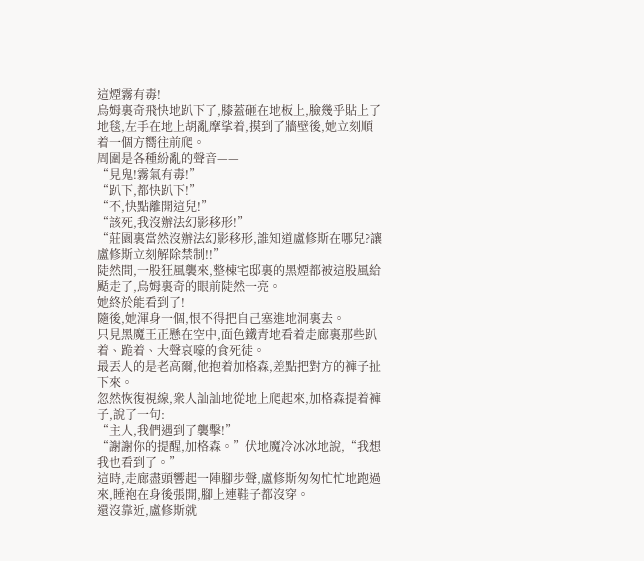這煙霧有毒!
烏姆裏奇飛快地趴下了,膝蓋砸在地板上,臉幾乎貼上了地毯,左手在地上胡亂摩挲着,摸到了牆壁後,她立刻順着一個方嚮往前爬。
周圍是各種紛亂的聲音——
“見鬼!霧氣有毒!”
“趴下,都快趴下!”
“不,快點離開這兒!”
“該死,我沒辦法幻影移形!”
“莊園裏當然沒辦法幻影移形,誰知道盧修斯在哪兒?讓盧修斯立刻解除禁制!!”
陡然間,一股狂風襲來,整棟宅邸裏的黑煙都被這股風給颳走了,烏姆裏奇的眼前陡然一亮。
她終於能看到了!
隨後,她渾身一個,恨不得把自己塞進地洞裏去。
只見黑魔王正懸在空中,面色鐵青地看着走廊裏那些趴着、跪着、大聲哀嚎的食死徒。
最丟人的是老高爾,他抱着加格森,差點把對方的褲子扯下來。
忽然恢復視線,衆人訕訕地從地上爬起來,加格森提着褲子,說了一句:
“主人,我們遇到了襲擊!”
“謝謝你的提醒,加格森。”伏地魔冷冰冰地說,“我想我也看到了。”
這時,走廊盡頭響起一陣腳步聲,盧修斯匆匆忙忙地跑過來,睡袍在身後張開,腳上連鞋子都沒穿。
還沒靠近,盧修斯就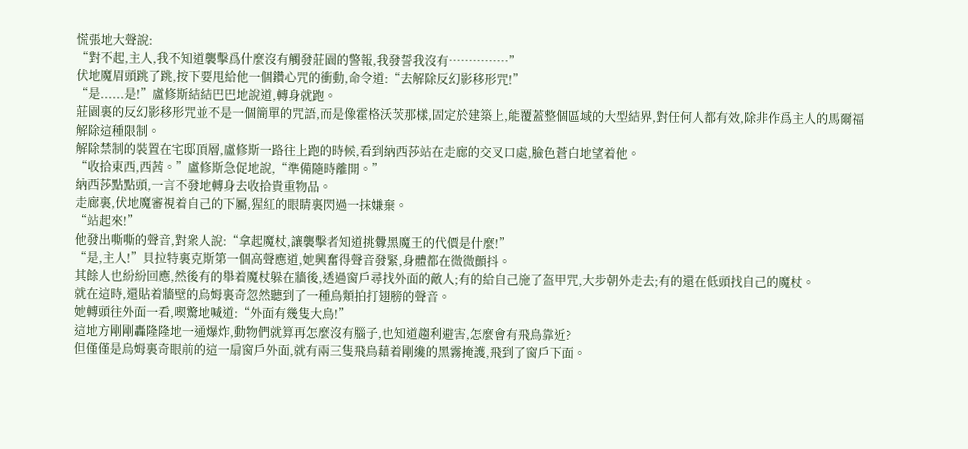慌張地大聲說:
“對不起,主人,我不知道襲擊爲什麼沒有觸發莊園的警報,我發誓我沒有……………”
伏地魔眉頭跳了跳,按下要甩給他一個鑽心咒的衝動,命令道:“去解除反幻影移形咒!”
“是......是!”盧修斯結結巴巴地說道,轉身就跑。
莊園裏的反幻影移形咒並不是一個簡單的咒語,而是像霍格沃茨那樣,固定於建築上,能覆蓋整個區域的大型結界,對任何人都有效,除非作爲主人的馬爾福解除這種限制。
解除禁制的裝置在宅邸頂層,盧修斯一路往上跑的時候,看到納西莎站在走廊的交叉口處,臉色蒼白地望着他。
“收拾東西,西茜。”盧修斯急促地說,“準備隨時離開。”
納西莎點點頭,一言不發地轉身去收拾貴重物品。
走廊裏,伏地魔審視着自己的下屬,猩紅的眼睛裏閃過一抹嫌棄。
“站起來!”
他發出嘶嘶的聲音,對衆人說:“拿起魔杖,讓襲擊者知道挑釁黑魔王的代價是什麼!”
“是,主人!”貝拉特裏克斯第一個高聲應道,她興奮得聲音發緊,身體都在微微顫抖。
其餘人也紛紛回應,然後有的舉着魔杖躲在牆後,透過窗戶尋找外面的敵人;有的給自己施了盔甲咒,大步朝外走去;有的還在低頭找自己的魔杖。
就在這時,還貼着牆壁的烏姆裏奇忽然聽到了一種鳥類拍打翅膀的聲音。
她轉頭往外面一看,喫驚地喊道:“外面有幾隻大鳥!”
這地方剛剛轟隆隆地一通爆炸,動物們就算再怎麼沒有腦子,也知道趨利避害,怎麼會有飛鳥靠近?
但僅僅是烏姆裏奇眼前的這一扇窗戶外面,就有兩三隻飛鳥藉着剛纔的黑霧掩護,飛到了窗戶下面。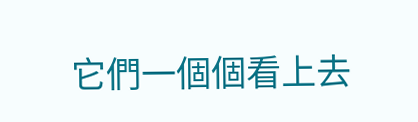它們一個個看上去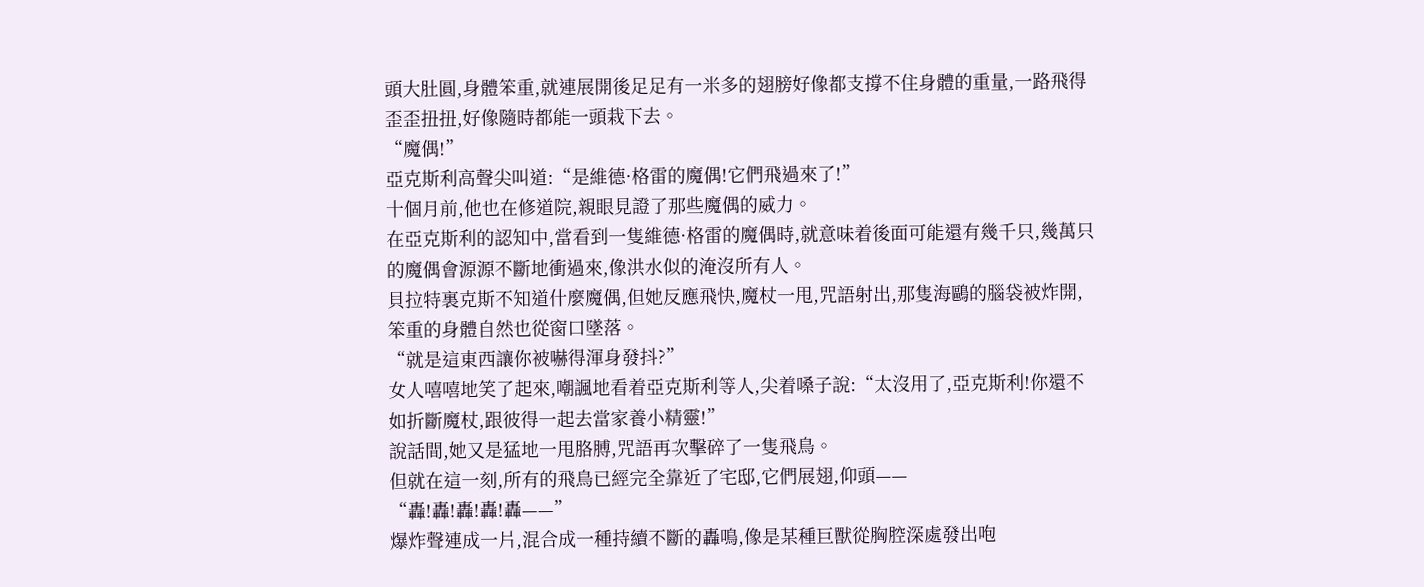頭大肚圓,身體笨重,就連展開後足足有一米多的翅膀好像都支撐不住身體的重量,一路飛得歪歪扭扭,好像隨時都能一頭栽下去。
“魔偶!”
亞克斯利高聲尖叫道:“是維德·格雷的魔偶!它們飛過來了!”
十個月前,他也在修道院,親眼見證了那些魔偶的威力。
在亞克斯利的認知中,當看到一隻維德·格雷的魔偶時,就意味着後面可能還有幾千只,幾萬只的魔偶會源源不斷地衝過來,像洪水似的淹沒所有人。
貝拉特裏克斯不知道什麼魔偶,但她反應飛快,魔杖一甩,咒語射出,那隻海鷗的腦袋被炸開,笨重的身體自然也從窗口墜落。
“就是這東西讓你被嚇得渾身發抖?”
女人嘻嘻地笑了起來,嘲諷地看着亞克斯利等人,尖着嗓子說:“太沒用了,亞克斯利!你還不如折斷魔杖,跟彼得一起去當家養小精靈!”
說話間,她又是猛地一甩胳膊,咒語再次擊碎了一隻飛鳥。
但就在這一刻,所有的飛鳥已經完全靠近了宅邸,它們展翅,仰頭——
“轟!轟!轟!轟!轟——”
爆炸聲連成一片,混合成一種持續不斷的轟鳴,像是某種巨獸從胸腔深處發出咆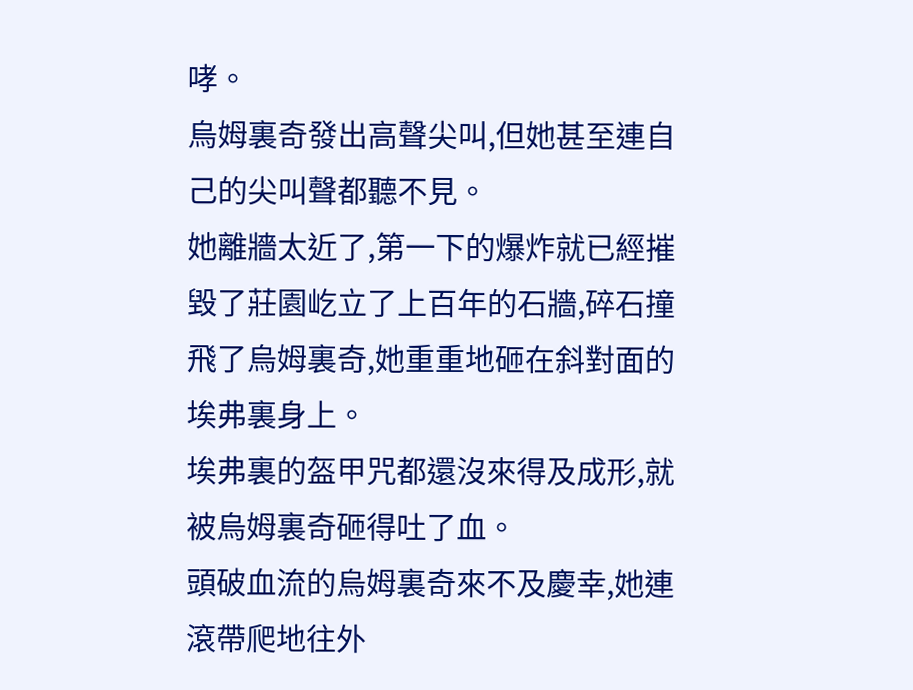哮。
烏姆裏奇發出高聲尖叫,但她甚至連自己的尖叫聲都聽不見。
她離牆太近了,第一下的爆炸就已經摧毀了莊園屹立了上百年的石牆,碎石撞飛了烏姆裏奇,她重重地砸在斜對面的埃弗裏身上。
埃弗裏的盔甲咒都還沒來得及成形,就被烏姆裏奇砸得吐了血。
頭破血流的烏姆裏奇來不及慶幸,她連滾帶爬地往外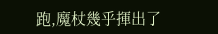跑,魔杖幾乎揮出了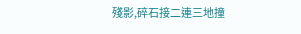殘影,碎石接二連三地撞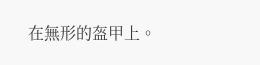在無形的盔甲上。